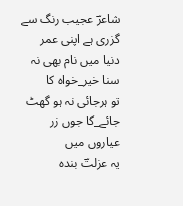شاعرؔ عجیب رنگ سے گزری ہے اپنی عمر
دنیا میں نام بھی نہ سنا خیر_خواہ کا
تو ہرجائی نہ ہو گھٹ جائے_گا جوں زر عیاروں میں
یہ عزلتؔ بندہ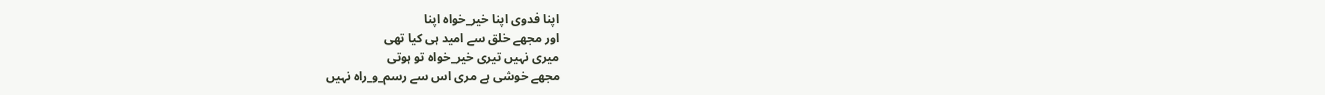اپنا فدوی اپنا خیر_خواہ اپنا
اور مجھے خلق سے امید ہی کیا تھی
میری نہیں تیری خیر_خواہ تو ہوتی
مجھے خوشی ہے مری اس سے رسم_و_راہ نہیں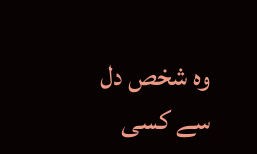وہ شخص دل سے کسی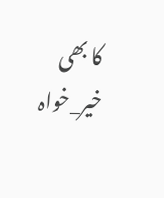کا بھی خیر_خواہ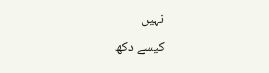نہیں
کیسے دکھ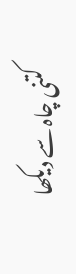کتنی چاہ سے دیکھا